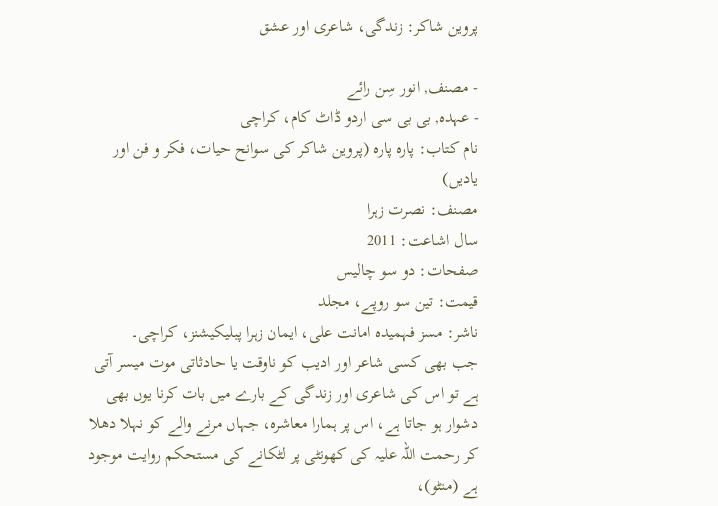پروین شاکر: زندگی، شاعری اور عشق

- مصنف, انور سِن رائے
- عہدہ, بی بی سی اردو ڈاٹ کام، کراچی
نام کتاب: پارہ پارہ (پروین شاکر کی سوانح حیات، فکر و فن اور یادیں)
مصنف: نصرت زہرا
سال اشاعت: 2011
صفحات: دو سو چالیس
قیمت: تین سو روپے، مجلد
ناشر: مسز فہمیدہ امانت علی، ایمان زہرا پبلیکیشنز، کراچی۔
جب بھی کسی شاعر اور ادیب کو ناوقت یا حادثاتی موت میسر آتی ہے تو اس کی شاعری اور زندگی کے بارے میں بات کرنا یوں بھی دشوار ہو جاتا ہے، اس پر ہمارا معاشرہ، جہاں مرنے والے کو نہلا دھلا کر رحمت اللہ علیہ کی کھونٹی پر لٹکانے کی مستحکم روایت موجود ہے (منٹو)،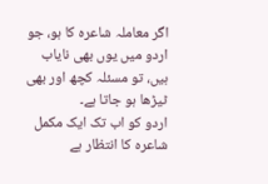اگر معاملہ شاعرہ کا ہو، جو اردو میں یوں بھی نایاب ہیں، تو مسئلہ کچھ اور بھی ٹیڑھا ہو جاتا ہے۔
اردو کو اب تک ایک مکمل شاعرہ کا انتظار ہے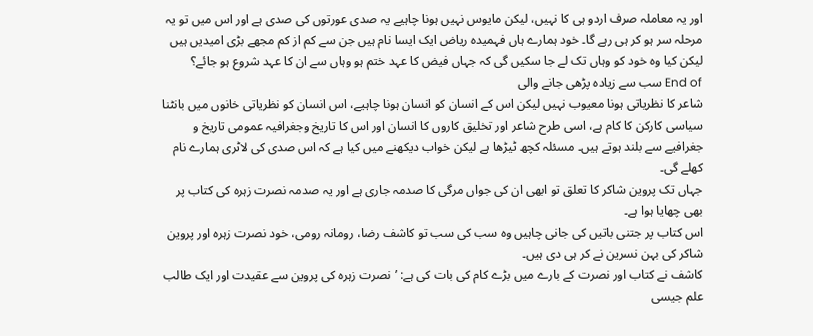اور یہ معاملہ صرف اردو ہی کا نہیں، لیکن مایوس نہیں ہونا چاہیے یہ صدی عورتوں کی صدی ہے اور اس میں تو یہ مرحلہ سر ہو کر ہی رہے گا۔ خود ہمارے ہاں فہمیدہ ریاض ایک ایسا نام ہیں جن سے کم از کم مجھے بڑی امیدیں ہیں لیکن کیا وہ خود کو وہاں تک لے جا سکیں گی کہ جہاں فیض کا عہد ختم ہو وہاں سے ان کا عہد شروع ہو جائے؟
End of سب سے زیادہ پڑھی جانے والی
شاعر کا نظریاتی ہونا معیوب نہیں لیکن اس کے انسان کو انسان ہونا چاہیے، اس انسان کو نظریاتی خانوں میں بانٹنا سیاسی کارکن کا کام ہے، اسی طرح شاعر اور تخلیق کاروں کا انسان اور اس کا تاریخ وجغرافیہ عمومی تاریخ و جغرافیے سے بلند ہوتے ہیں۔ مسئلہ کچھ ٹیڑھا ہے لیکن خواب دیکھنے میں کیا ہے کہ اس صدی کی لاٹری ہمارے نام کھلے گی۔
جہاں تک پروین شاکر کا تعلق تو ابھی ان کی جواں مرگی کا صدمہ جاری ہے اور یہ صدمہ نصرت زہرہ کی کتاب پر بھی چھایا ہوا ہے۔
اس کتاب پر جتنی باتیں کی جانی چاہیں وہ سب کی سب تو کاشف رضا، رومانہ رومی، خود نصرت زہرہ اور پروین شاکر کی بہن نسرین نے کر ہی دی ہیں۔
کاشف نے کتاب اور نصرت کے بارے میں بڑے کام کی بات کی ہے: ’نصرت زہرہ کی پروین سے عقیدت اور ایک طالب علم جیسی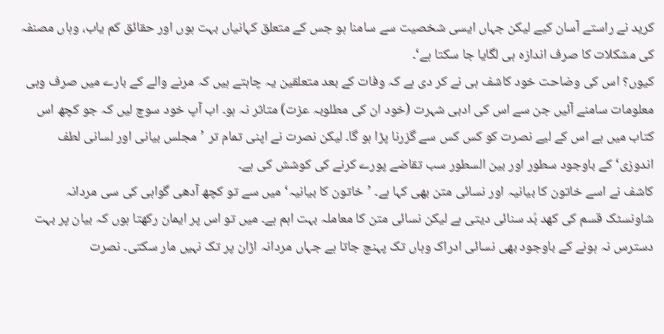کرید نے راستے آسان کیے لیکن جہاں ایسی شخصیت سے سامنا ہو جس کے متعلق کہانیاں بہت ہوں اور حقائق کم یاب، وہاں مصنفہ کی مشکلات کا صرف اندازہ ہی لگایا جا سکتا ہے‘۔
کیوں؟ اس کی وضاحت خود کاشف ہی نے کر دی ہے کہ وفات کے بعد متعلقین یہ چاہتے ہیں کہ مرنے والے کے بارے میں صرف وہی معلومات سامنے آئیں جن سے اس کی ادبی شہرت (خود ان کی مطلوبہ عزت) متاثر نہ ہو۔ اب آپ خود سوچ لیں کہ جو کچھ اس کتاب میں ہے اس کے لیے نصرت کو کس کس سے گزرنا پڑا ہو گا۔ لیکن نصرت نے اپنی تمام تر ’مجلس بیانی اور لسانی لطف اندوزی‘ کے باوجود سطور اور بین السطور سب تقاضے پورے کرنے کی کوشش کی ہے۔
کاشف نے اسے خاتون کا بیانیہ اور نسائی متن بھی کہا ہے۔ ’خاتون کا بیانیہ‘ میں سے تو کچھ آدھی گواہی کی سی مردانہ شاونسٹک قسم کی کھد بُد سنائی دیتی ہے لیکن نسائی متن کا معاملہ بہت اہم ہے۔ میں تو اس پر ایمان رکھتا ہوں کہ بیان پر بہت دسترس نہ ہونے کے باوجود بھی نسائی ادراک وہاں تک پہنچ جاتا ہے جہاں مردانہ اڑان پر تک نہیں مار سکتی۔ نصرت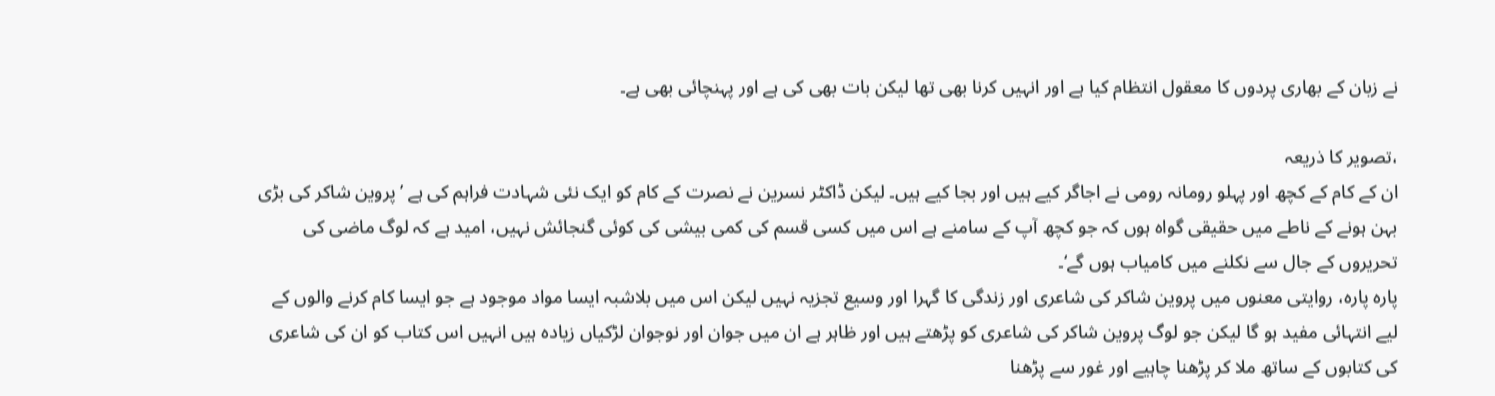نے زبان کے بھاری پردوں کا معقول انتظام کیا ہے اور انہیں کرنا بھی تھا لیکن بات بھی کی ہے اور پہنچائی بھی ہے۔

،تصویر کا ذریعہ
ان کے کام کے کچھ اور پہلو رومانہ رومی نے اجاگر کیے ہیں اور بجا کیے ہیں۔ لیکن ڈاکٹر نسرین نے نصرت کے کام کو ایک نئی شہادت فراہم کی ہے ’پروین شاکر کی بڑی بہن ہونے کے ناطے میں حقیقی گواہ ہوں کہ جو کچھ آپ کے سامنے ہے اس میں کسی قسم کی کمی بیشی کی کوئی گنجائش نہیں، امید ہے کہ لوگ ماضی کی تحریروں کے جال سے نکلنے میں کامیاب ہوں گے‘۔
پارہ پارہ، روایتی معنوں میں پروین شاکر کی شاعری اور زندگی کا گہرا اور وسیع تجزیہ نہیں لیکن اس میں بلاشبہ ایسا مواد موجود ہے جو ایسا کام کرنے والوں کے لیے انتہائی مفید ہو گا لیکن جو لوگ پروین شاکر کی شاعری کو پڑھتے ہیں اور ظاہر ہے ان میں جوان اور نوجوان لڑکیاں زیادہ ہیں انہیں اس کتاب کو ان کی شاعری کی کتابوں کے ساتھ ملا کر پڑھنا چاہیے اور غور سے پڑھنا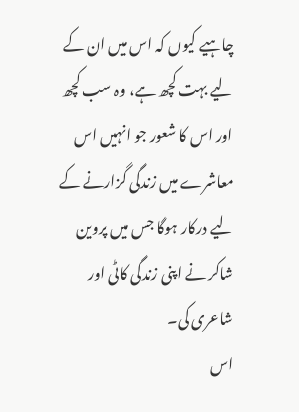چاہیے کیوں کہ اس میں ان کے لیے بہت کچھ ہے، وہ سب کچھ اور اس کا شعور جو انہیں اس معاشرے میں زندگی گزارنے کے لیے درکار ہوگا جس میں پروین شاکر نے اپنی زندگی کاٹی اور شاعری کی۔
اس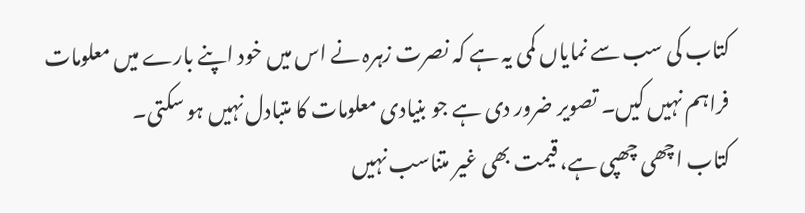کتاب کی سب سے نمایاں کمی یہ ہے کہ نصرت زہرہ نے اس میں خود اپنے بارے میں معلومات فراہم نہیں کیں۔ تصویر ضرور دی ہے جو بنیادی معلومات کا متبادل نہیں ہو سکتی۔
کتاب اچھی چھپی ہے، قیمت بھی غیر متناسب نہیں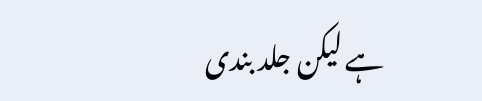ہے لیکن جلد بندی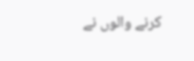کرنے والوں نے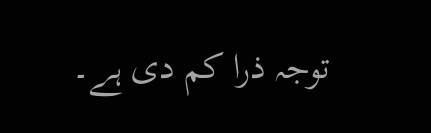توجہ ذرا کم دی ہے۔